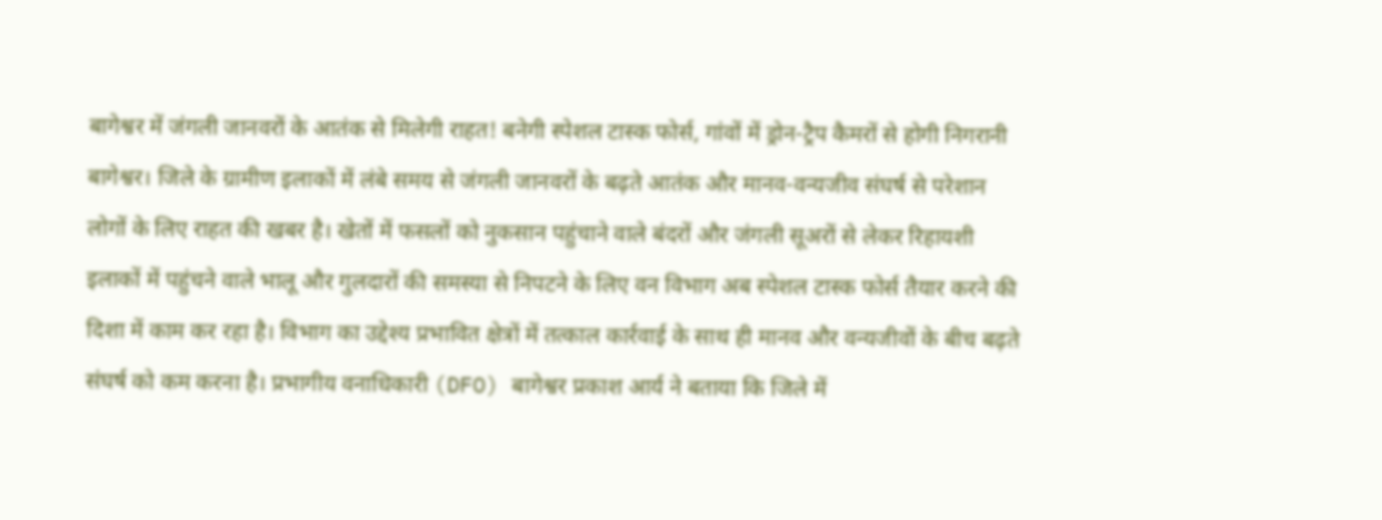बागेश्वर में जंगली जानवरों के आतंक से मिलेगी राहत! बनेगी स्पेशल टास्क फोर्स, गांवों में ड्रोन-ट्रैप कैमरों से होगी निगरानी
बागेश्वर। जिले के ग्रामीण इलाकों में लंबे समय से जंगली जानवरों के बढ़ते आतंक और मानव-वन्यजीव संघर्ष से परेशान लोगों के लिए राहत की खबर है। खेतों में फसलों को नुकसान पहुंचाने वाले बंदरों और जंगली सूअरों से लेकर रिहायशी इलाकों में पहुंचने वाले भालू और गुलदारों की समस्या से निपटने के लिए वन विभाग अब स्पेशल टास्क फोर्स तैयार करने की दिशा में काम कर रहा है। विभाग का उद्देश्य प्रभावित क्षेत्रों में तत्काल कार्रवाई के साथ ही मानव और वन्यजीवों के बीच बढ़ते संघर्ष को कम करना है। प्रभागीय वनाधिकारी (DFO) बागेश्वर प्रकाश आर्य ने बताया कि जिले में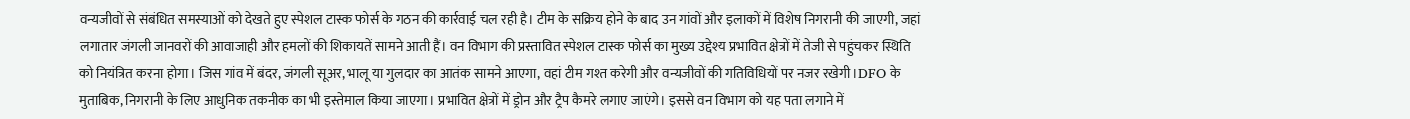वन्यजीवों से संबंधित समस्याओं को देखते हुए स्पेशल टास्क फोर्स के गठन की कार्रवाई चल रही है। टीम के सक्रिय होने के बाद उन गांवों और इलाकों में विशेष निगरानी की जाएगी, जहां लगातार जंगली जानवरों की आवाजाही और हमलों की शिकायतें सामने आती हैं। वन विभाग की प्रस्तावित स्पेशल टास्क फोर्स का मुख्य उद्देश्य प्रभावित क्षेत्रों में तेजी से पहुंचकर स्थिति को नियंत्रित करना होगा। जिस गांव में बंदर, जंगली सूअर, भालू या गुलदार का आतंक सामने आएगा, वहां टीम गश्त करेगी और वन्यजीवों की गतिविधियों पर नजर रखेगी।DFO के मुताबिक, निगरानी के लिए आधुनिक तकनीक का भी इस्तेमाल किया जाएगा। प्रभावित क्षेत्रों में ड्रोन और ट्रैप कैमरे लगाए जाएंगे। इससे वन विभाग को यह पता लगाने में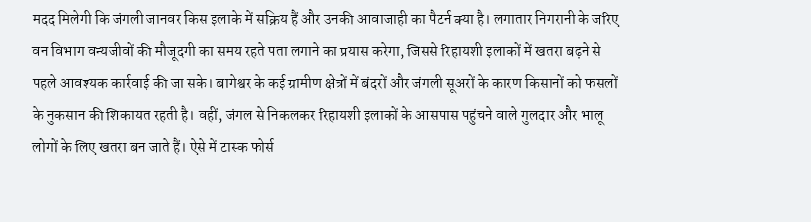मदद मिलेगी कि जंगली जानवर किस इलाके में सक्रिय हैं और उनकी आवाजाही का पैटर्न क्या है। लगातार निगरानी के जरिए वन विभाग वन्यजीवों की मौजूदगी का समय रहते पता लगाने का प्रयास करेगा, जिससे रिहायशी इलाकों में खतरा बढ़ने से पहले आवश्यक कार्रवाई की जा सके। बागेश्वर के कई ग्रामीण क्षेत्रों में बंदरों और जंगली सूअरों के कारण किसानों को फसलों के नुकसान की शिकायत रहती है। वहीं, जंगल से निकलकर रिहायशी इलाकों के आसपास पहुंचने वाले गुलदार और भालू लोगों के लिए खतरा बन जाते हैं। ऐसे में टास्क फोर्स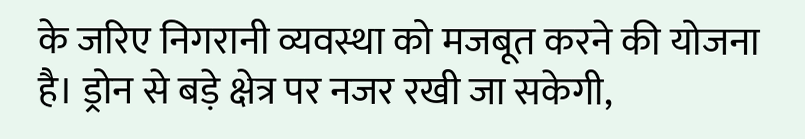के जरिए निगरानी व्यवस्था को मजबूत करने की योजना है। ड्रोन से बड़े क्षेत्र पर नजर रखी जा सकेगी,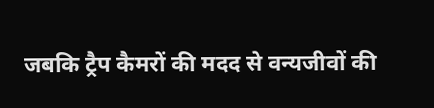जबकि ट्रैप कैमरों की मदद से वन्यजीवों की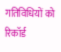गतिविधियों को रिकॉर्ड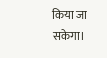किया जा सकेगा।